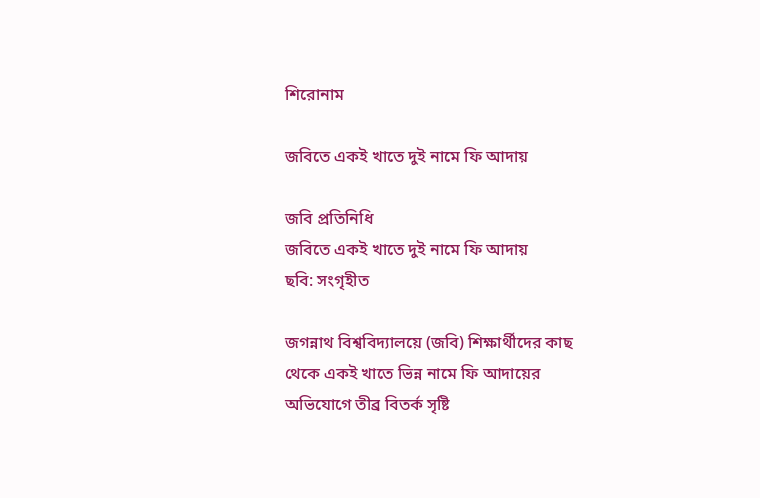শিরোনাম

জবিতে একই খাতে দুই নামে ফি আদায়

জবি প্রতিনিধি
জবিতে একই খাতে দুই নামে ফি আদায়
ছবি: সংগৃহীত

জগন্নাথ বিশ্ববিদ্যালয়ে (জবি) শিক্ষার্থীদের কাছ থেকে একই খাতে ভিন্ন নামে ফি আদায়ের অভিযোগে তীব্র বিতর্ক সৃষ্টি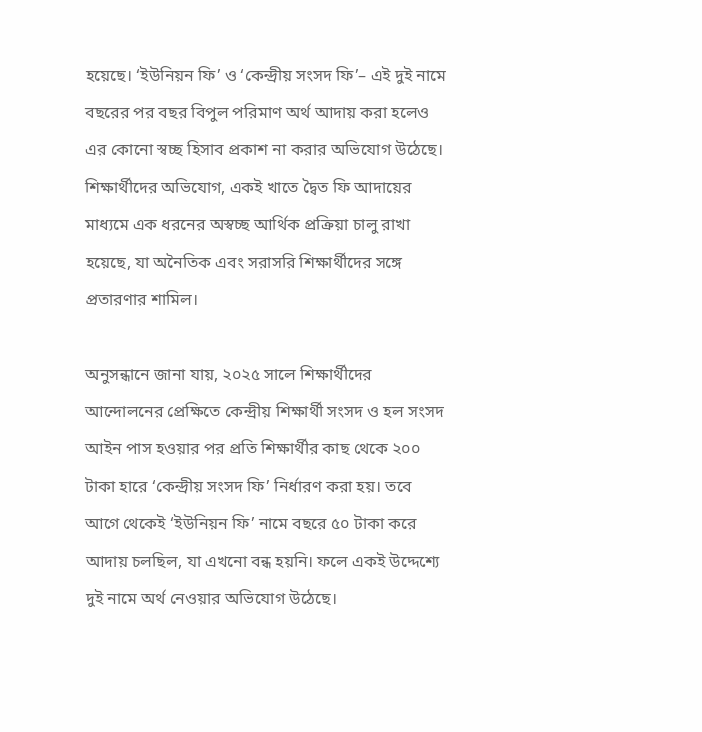হয়েছে। ‘ইউনিয়ন ফি’ ও ‘কেন্দ্রীয় সংসদ ফি’– এই দুই নামে বছরের পর বছর বিপুল পরিমাণ অর্থ আদায় করা হলেও এর কোনো স্বচ্ছ হিসাব প্রকাশ না করার অভিযোগ উঠেছে। শিক্ষার্থীদের অভিযোগ, একই খাতে দ্বৈত ফি আদায়ের মাধ্যমে এক ধরনের অস্বচ্ছ আর্থিক প্রক্রিয়া চালু রাখা হয়েছে, যা অনৈতিক এবং সরাসরি শিক্ষার্থীদের সঙ্গে প্রতারণার শামিল।

অনুসন্ধানে জানা যায়, ২০২৫ সালে শিক্ষার্থীদের আন্দোলনের প্রেক্ষিতে কেন্দ্রীয় শিক্ষার্থী সংসদ ও হল সংসদ আইন পাস হওয়ার পর প্রতি শিক্ষার্থীর কাছ থেকে ২০০ টাকা হারে ‘কেন্দ্রীয় সংসদ ফি’ নির্ধারণ করা হয়। তবে আগে থেকেই ‘ইউনিয়ন ফি’ নামে বছরে ৫০ টাকা করে আদায় চলছিল, যা এখনো বন্ধ হয়নি। ফলে একই উদ্দেশ্যে দুই নামে অর্থ নেওয়ার অভিযোগ উঠেছে।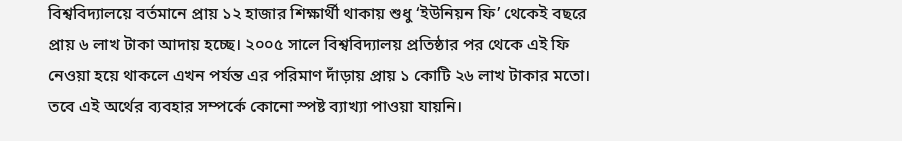বিশ্ববিদ্যালয়ে বর্তমানে প্রায় ১২ হাজার শিক্ষার্থী থাকায় শুধু ‘ইউনিয়ন ফি’ থেকেই বছরে প্রায় ৬ লাখ টাকা আদায় হচ্ছে। ২০০৫ সালে বিশ্ববিদ্যালয় প্রতিষ্ঠার পর থেকে এই ফি নেওয়া হয়ে থাকলে এখন পর্যন্ত এর পরিমাণ দাঁড়ায় প্রায় ১ কোটি ২৬ লাখ টাকার মতো। তবে এই অর্থের ব্যবহার সম্পর্কে কোনো স্পষ্ট ব্যাখ্যা পাওয়া যায়নি।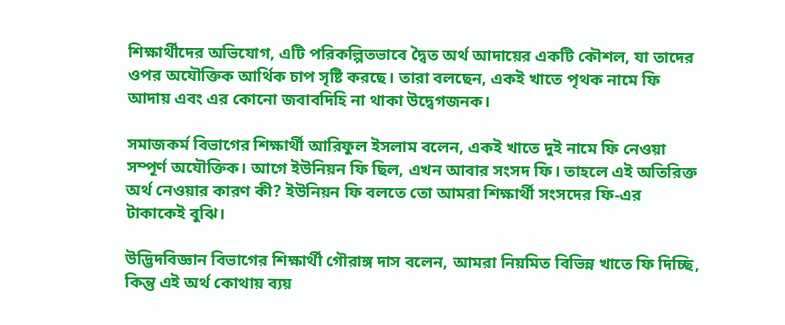শিক্ষার্থীদের অভিযোগ, এটি পরিকল্পিতভাবে দ্বৈত অর্থ আদায়ের একটি কৌশল, যা তাদের ওপর অযৌক্তিক আর্থিক চাপ সৃষ্টি করছে। তারা বলছেন, একই খাতে পৃথক নামে ফি আদায় এবং এর কোনো জবাবদিহি না থাকা উদ্বেগজনক।

সমাজকর্ম বিভাগের শিক্ষার্থী আরিফুল ইসলাম বলেন, একই খাতে দুই নামে ফি নেওয়া সম্পূর্ণ অযৌক্তিক। আগে ইউনিয়ন ফি ছিল, এখন আবার সংসদ ফি। তাহলে এই অতিরিক্ত অর্থ নেওয়ার কারণ কী? ইউনিয়ন ফি বলতে তো আমরা শিক্ষার্থী সংসদের ফি-এর টাকাকেই বুঝি।

উদ্ভিদবিজ্ঞান বিভাগের শিক্ষার্থী গৌরাঙ্গ দাস বলেন, আমরা নিয়মিত বিভিন্ন খাতে ফি দিচ্ছি, কিন্তু এই অর্থ কোথায় ব্যয়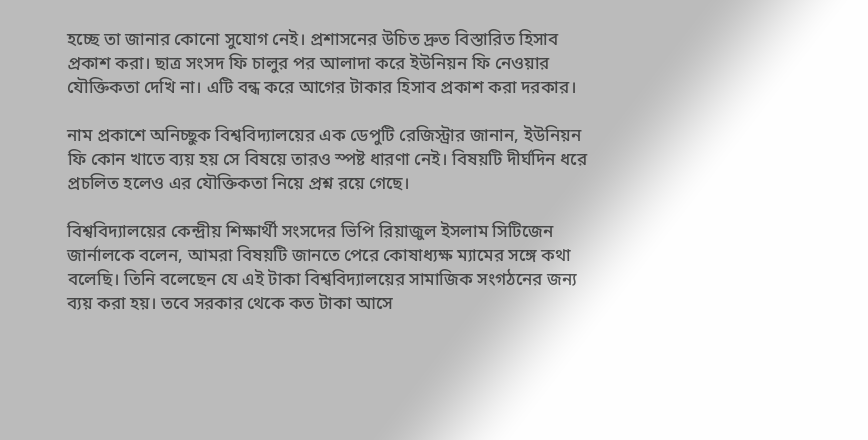হচ্ছে তা জানার কোনো সুযোগ নেই। প্রশাসনের উচিত দ্রুত বিস্তারিত হিসাব প্রকাশ করা। ছাত্র সংসদ ফি চালুর পর আলাদা করে ইউনিয়ন ফি নেওয়ার যৌক্তিকতা দেখি না। এটি বন্ধ করে আগের টাকার হিসাব প্রকাশ করা দরকার।

নাম প্রকাশে অনিচ্ছুক বিশ্ববিদ্যালয়ের এক ডেপুটি রেজিস্ট্রার জানান, ইউনিয়ন ফি কোন খাতে ব্যয় হয় সে বিষয়ে তারও স্পষ্ট ধারণা নেই। বিষয়টি দীর্ঘদিন ধরে প্রচলিত হলেও এর যৌক্তিকতা নিয়ে প্রশ্ন রয়ে গেছে।

বিশ্ববিদ্যালয়ের কেন্দ্রীয় শিক্ষার্থী সংসদের ভিপি রিয়াজুল ইসলাম সিটিজেন জার্নালকে বলেন, আমরা বিষয়টি জানতে পেরে কোষাধ্যক্ষ ম্যামের সঙ্গে কথা বলেছি। তিনি বলেছেন যে এই টাকা বিশ্ববিদ্যালয়ের সামাজিক সংগঠনের জন্য ব্যয় করা হয়। তবে সরকার থেকে কত টাকা আসে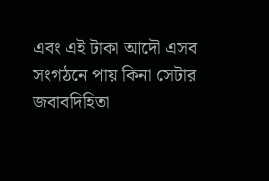এবং এই টাকা আদৌ এসব সংগঠনে পায় কিনা সেটার জবাবদিহিতা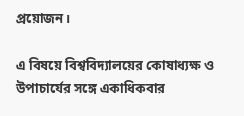প্রয়োজন।

এ বিষয়ে বিশ্ববিদ্যালয়ের কোষাধ্যক্ষ ও উপাচার্যের সঙ্গে একাধিকবার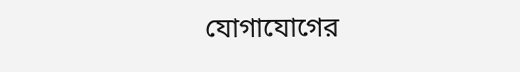যোগাযোগের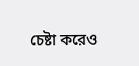চেষ্টা করেও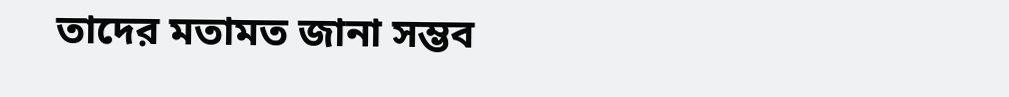তাদের মতামত জানা সম্ভব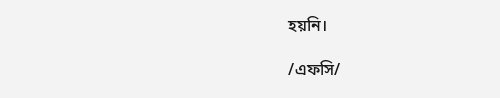হয়নি।

/এফসি/